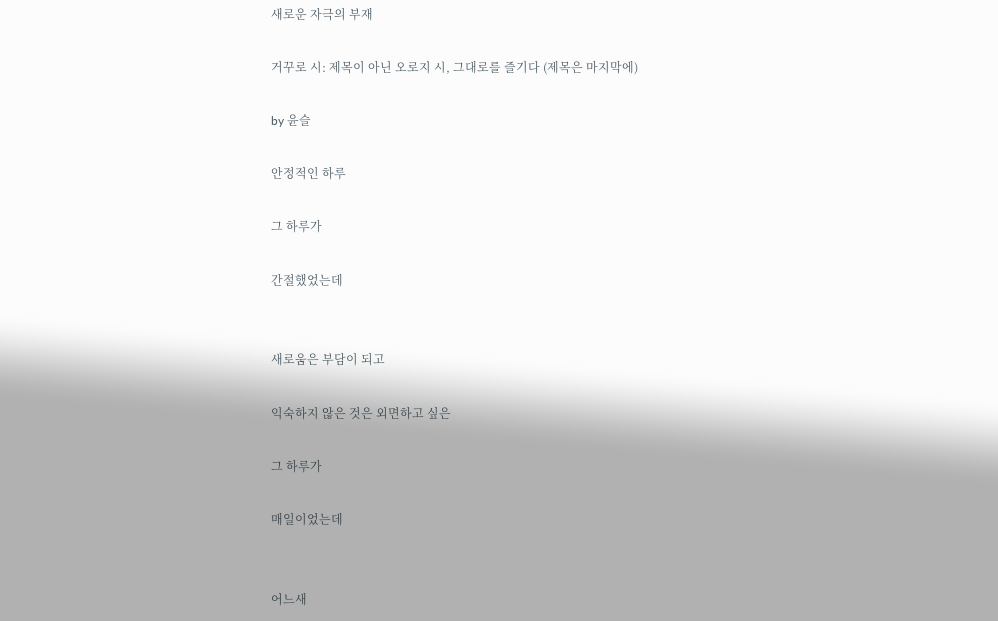새로운 자극의 부재

거꾸로 시: 제목이 아닌 오로지 시, 그대로를 즐기다 (제목은 마지막에)

by 윤슬

안정적인 하루

그 하루가

간절했었는데


새로움은 부담이 되고

익숙하지 않은 것은 외면하고 싶은

그 하루가

매일이었는데


어느새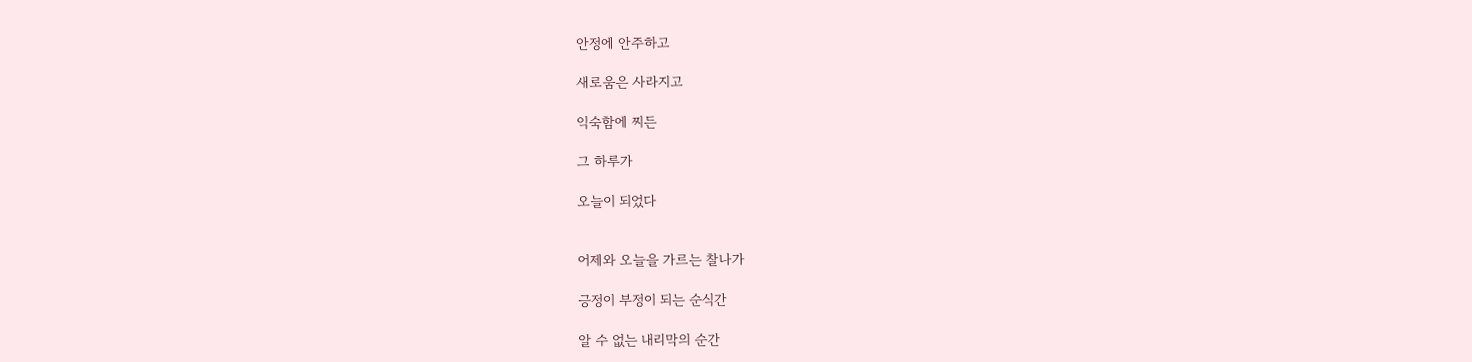안정에 안주하고

새로움은 사라지고

익숙함에 찌든

그 하루가

오늘이 되었다


어제와 오늘을 가르는 찰나가

긍정이 부정이 되는 순식간

알 수 없는 내리막의 순간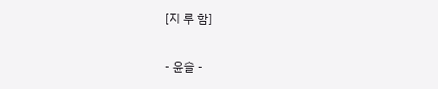[지 루 함]

- 윤슬 -